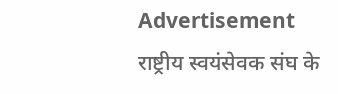Advertisement
राष्ट्रीय स्वयंसेवक संघ के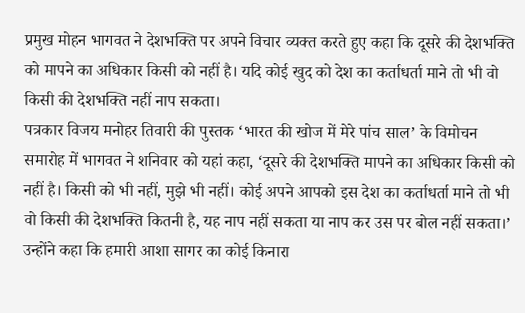प्रमुख मोहन भागवत ने देशभक्ति पर अपने विचार व्यक्त करते हुए कहा कि दूसरे की देशभक्ति को मापने का अधिकार किसी को नहीं है। यदि कोई खुद को देश का कर्ताधर्ता माने तो भी वो किसी की देशभक्ति नहीं नाप सकता।
पत्रकार विजय मनोहर तिवारी की पुस्तक ‘भारत की खोज में मेरे पांच साल’ के विमोचन समारोह में भागवत ने शनिवार को यहां कहा, ‘दूसरे की देशभक्ति मापने का अधिकार किसी को नहीं है। किसी को भी नहीं, मुझे भी नहीं। कोई अपने आपको इस देश का कर्ताधर्ता माने तो भी वो किसी की देशभक्ति कितनी है, यह नाप नहीं सकता या नाप कर उस पर बोल नहीं सकता।’
उन्होंने कहा कि हमारी आशा सागर का कोई किनारा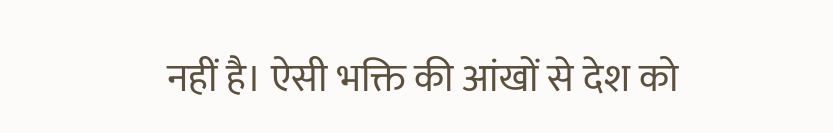नहीं है। ऐसी भक्ति की आंखों से देश को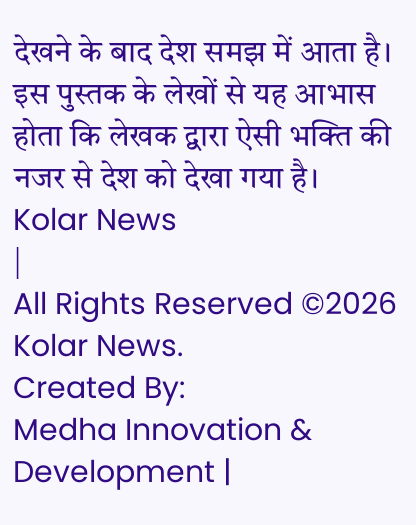देखने के बाद देश समझ में आता है। इस पुस्तक के लेखों से यह आभास होता कि लेखक द्वारा ऐसी भक्ति की नजर से देश को देखा गया है।
Kolar News
|
All Rights Reserved ©2026 Kolar News.
Created By:
Medha Innovation & Development |